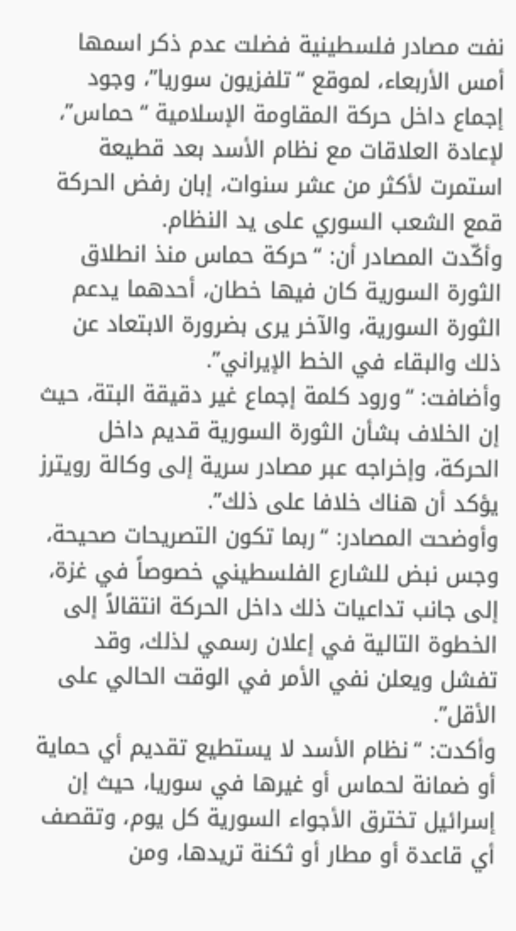نفت مصادر فلسطينية فضلت عدم ذكر اسمها أمس الأربعاء، لموقع “تلفزيون سوريا”، وجود إجماع داخل حركة المقاومة الإسلامية “حماس”، لإعادة العلاقات مع نظام الأسد بعد قطيعة استمرت لأكثر من عشر سنوات، إبان رفض الحركة قمع الشعب السوري على يد النظام.
وأكّدت المصادر أن: “حركة حماس منذ انطلاق الثورة السورية كان فيها خطان، أحدهما يدعم الثورة السورية، والآخر يرى بضرورة الابتعاد عن ذلك والبقاء في الخط الإيراني”.
وأضافت: “ورود كلمة إجماع غير دقيقة البتة، حيث إن الخلاف بشأن الثورة السورية قديم داخل الحركة، وإخراجه عبر مصادر سرية إلى وكالة رويترز يؤكد أن هناك خلافا على ذلك”.
وأوضحت المصادر: “ربما تكون التصريحات صحيحة، وجس نبض للشارع الفلسطيني خصوصاً في غزة، إلى جانب تداعيات ذلك داخل الحركة انتقالاً إلى الخطوة التالية في إعلان رسمي لذلك، وقد تفشل ويعلن نفي الأمر في الوقت الحالي على الأقل”.
وأكدت: “نظام الأسد لا يستطيع تقديم أي حماية أو ضمانة لحماس أو غيرها في سوريا، حيث إن إسرائيل تخترق الأجواء السورية كل يوم، وتقصف أي قاعدة أو مطار أو ثكنة تريدها، ومن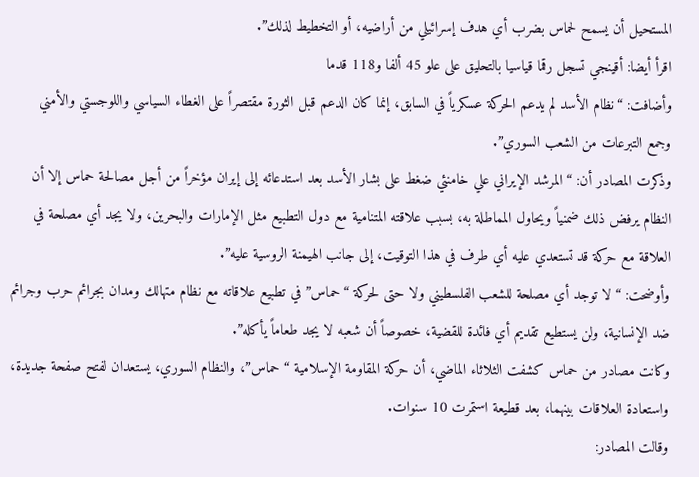المستحيل أن يسمح لحماس بضرب أي هدف إسرائيلي من أراضيه، أو التخطيط لذلك”.
اقرأ أيضا: أقينجي تسجل رقما قياسيا بالتحليق على علو 45 ألفا و118 قدما
وأضافت: “نظام الأسد لم يدعم الحركة عسكرياً في السابق، إنما كان الدعم قبل الثورة مقتصراً على الغطاء السياسي واللوجستي والأمني وجمع التبرعات من الشعب السوري”.
وذكرت المصادر أن: “المرشد الإيراني علي خامنئي ضغط على بشار الأسد بعد استدعائه إلى إيران مؤخراً من أجل مصالحة حماس إلا أن النظام يرفض ذلك ضمنياً ويحاول المماطلة به، بسبب علاقته المتنامية مع دول التطبيع مثل الإمارات والبحرين، ولا يجد أي مصلحة في العلاقة مع حركة قد تستعدي عليه أي طرف في هذا التوقيت، إلى جانب الهيمنة الروسية عليه”.
وأوضحت: “لا توجد أي مصلحة للشعب الفلسطيني ولا حتى لحركة “حماس” في تطبيع علاقاته مع نظام متهالك ومدان بجرائم حرب وجرائم ضد الإنسانية، ولن يستطيع تقديم أي فائدة للقضية، خصوصاً أن شعبه لا يجد طعاماً يأكله”.
وكانت مصادر من حماس كشفت الثلاثاء الماضي، أن حركة المقاومة الإسلامية “حماس”، والنظام السوري، يستعدان لفتح صفحة جديدة، واستعادة العلاقات بينهما، بعد قطيعة استمرت 10 سنوات.
وقالت المصادر: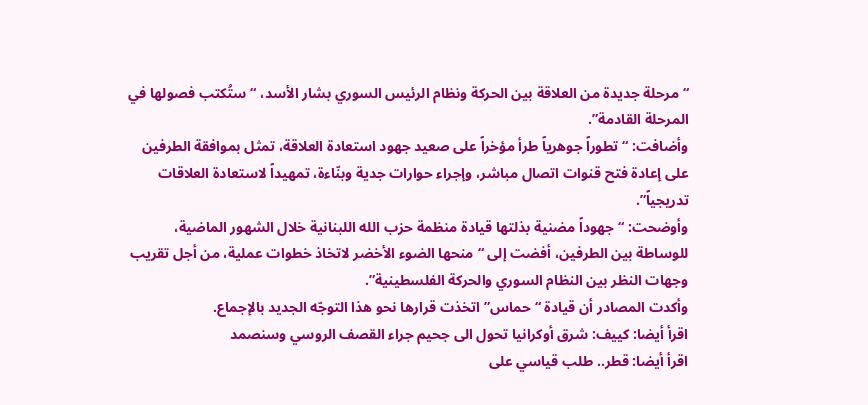“مرحلة جديدة من العلاقة بين الحركة ونظام الرئيس السوري بشار الأسد، “ستُكتب فصولها في المرحلة القادمة”.
وأضافت: “تطوراً جوهرياً طرأ مؤخراً على صعيد جهود استعادة العلاقة، تمثل بموافقة الطرفين على إعادة فتح قنوات اتصال مباشر، وإجراء حوارات جدية وبنّاءة، تمهيداً لاستعادة العلاقات تدريجياً”.
وأوضحت: “جهوداً مضنية بذلتها قيادة منظمة حزب الله اللبنانية خلال الشهور الماضية، للوساطة بين الطرفين، أفضت إلى “منحها الضوء الأخضر لاتخاذ خطوات عملية، من أجل تقريب وجهات النظر بين النظام السوري والحركة الفلسطينية”.
وأكدت المصادر أن قيادة “حماس” اتخذت قرارها نحو هذا التوجّه الجديد بالإجماع.
اقرأ أيضا: كييف: شرق أوكرانيا تحول الى جحيم جراء القصف الروسي وسنصمد
اقرأ أيضا: قطر.. طلب قياسي على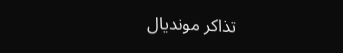تذاكر مونديال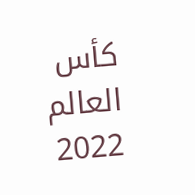كأس العالم 2022